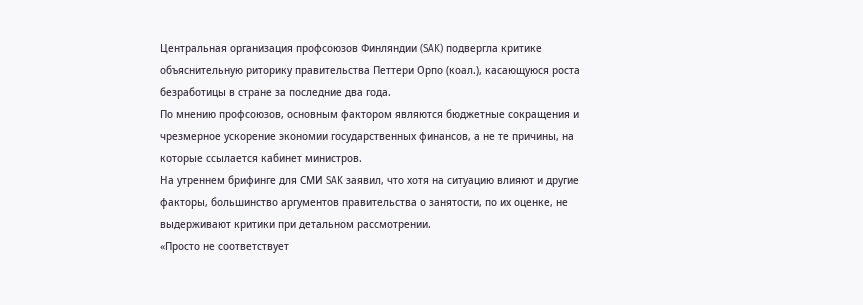Центральная организация профсоюзов Финляндии (SAK) подвергла критике объяснительную риторику правительства Петтери Орпо (коал.), касающуюся роста безработицы в стране за последние два года.
По мнению профсоюзов, основным фактором являются бюджетные сокращения и чрезмерное ускорение экономии государственных финансов, а не те причины, на которые ссылается кабинет министров.
На утреннем брифинге для СМИ SAK заявил, что хотя на ситуацию влияют и другие факторы, большинство аргументов правительства о занятости, по их оценке, не выдерживают критики при детальном рассмотрении.
«Просто не соответствует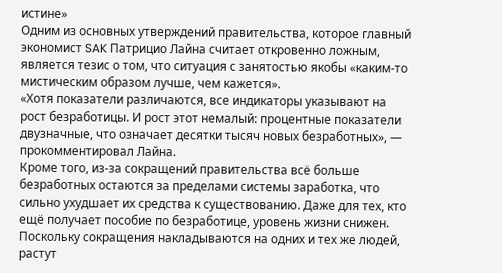истине»
Одним из основных утверждений правительства, которое главный экономист SAK Патрицио Лайна считает откровенно ложным, является тезис о том, что ситуация с занятостью якобы «каким-то мистическим образом лучше, чем кажется».
«Хотя показатели различаются, все индикаторы указывают на рост безработицы. И рост этот немалый: процентные показатели двузначные, что означает десятки тысяч новых безработных», — прокомментировал Лайна.
Кроме того, из-за сокращений правительства всё больше безработных остаются за пределами системы заработка, что сильно ухудшает их средства к существованию. Даже для тех, кто ещё получает пособие по безработице, уровень жизни снижен. Поскольку сокращения накладываются на одних и тех же людей, растут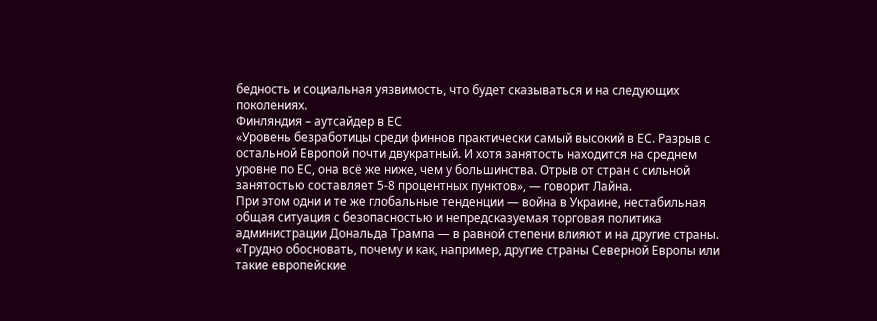бедность и социальная уязвимость, что будет сказываться и на следующих поколениях.
Финляндия – аутсайдер в ЕС
«Уровень безработицы среди финнов практически самый высокий в ЕС. Разрыв с остальной Европой почти двукратный. И хотя занятость находится на среднем уровне по ЕС, она всё же ниже, чем у большинства. Отрыв от стран с сильной занятостью составляет 5-8 процентных пунктов», — говорит Лайна.
При этом одни и те же глобальные тенденции — война в Украине, нестабильная общая ситуация с безопасностью и непредсказуемая торговая политика администрации Дональда Трампа — в равной степени влияют и на другие страны.
«Трудно обосновать, почему и как, например, другие страны Северной Европы или такие европейские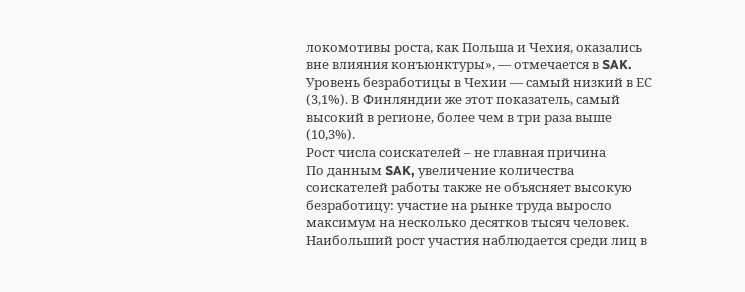локомотивы роста, как Польша и Чехия, оказались вне влияния конъюнктуры», — отмечается в SAK.
Уровень безработицы в Чехии — самый низкий в ЕС (3,1%). В Финляндии же этот показатель, самый высокий в регионе, более чем в три раза выше (10,3%).
Рост числа соискателей – не главная причина
По данным SAK, увеличение количества соискателей работы также не объясняет высокую безработицу: участие на рынке труда выросло максимум на несколько десятков тысяч человек.
Наибольший рост участия наблюдается среди лиц в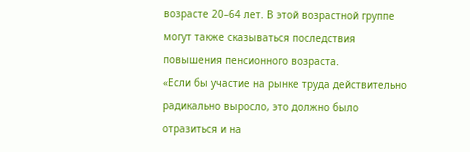возрасте 20–64 лет. В этой возрастной группе могут также сказываться последствия повышения пенсионного возраста.
«Если бы участие на рынке труда действительно радикально выросло, это должно было отразиться и на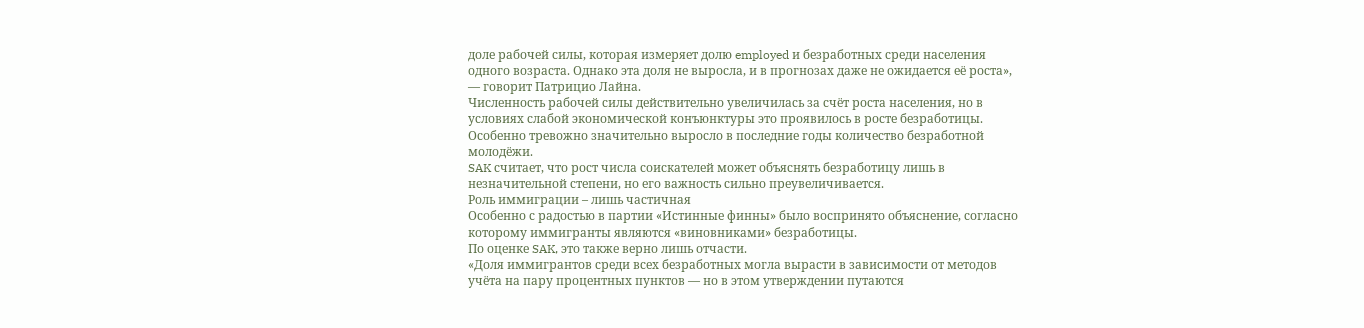доле рабочей силы, которая измеряет долю employed и безработных среди населения одного возраста. Однако эта доля не выросла, и в прогнозах даже не ожидается её роста», — говорит Патрицио Лайна.
Численность рабочей силы действительно увеличилась за счёт роста населения, но в условиях слабой экономической конъюнктуры это проявилось в росте безработицы. Особенно тревожно значительно выросло в последние годы количество безработной молодёжи.
SAK считает, что рост числа соискателей может объяснять безработицу лишь в незначительной степени, но его важность сильно преувеличивается.
Роль иммиграции – лишь частичная
Особенно с радостью в партии «Истинные финны» было воспринято объяснение, согласно которому иммигранты являются «виновниками» безработицы.
По оценке SAK, это также верно лишь отчасти.
«Доля иммигрантов среди всех безработных могла вырасти в зависимости от методов учёта на пару процентных пунктов — но в этом утверждении путаются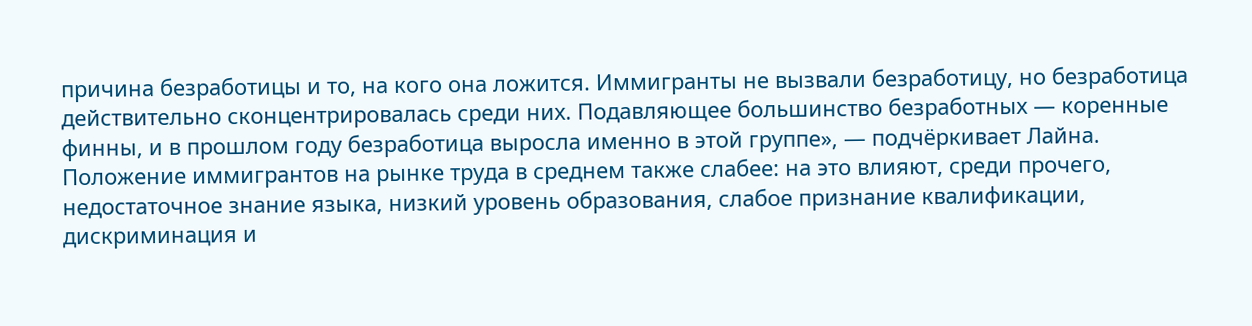причина безработицы и то, на кого она ложится. Иммигранты не вызвали безработицу, но безработица действительно сконцентрировалась среди них. Подавляющее большинство безработных — коренные финны, и в прошлом году безработица выросла именно в этой группе», — подчёркивает Лайна.
Положение иммигрантов на рынке труда в среднем также слабее: на это влияют, среди прочего, недостаточное знание языка, низкий уровень образования, слабое признание квалификации, дискриминация и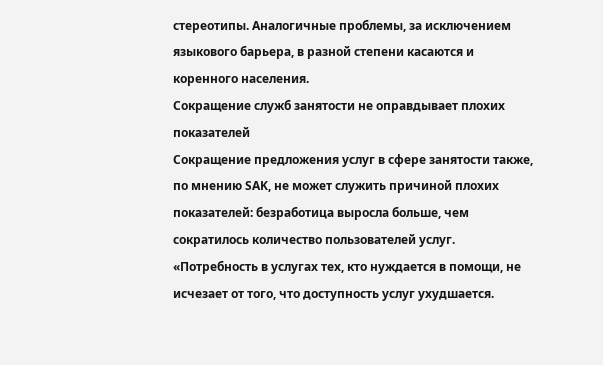стереотипы. Аналогичные проблемы, за исключением языкового барьера, в разной степени касаются и коренного населения.
Сокращение служб занятости не оправдывает плохих показателей
Сокращение предложения услуг в сфере занятости также, по мнению SAK, не может служить причиной плохих показателей: безработица выросла больше, чем сократилось количество пользователей услуг.
«Потребность в услугах тех, кто нуждается в помощи, не исчезает от того, что доступность услуг ухудшается.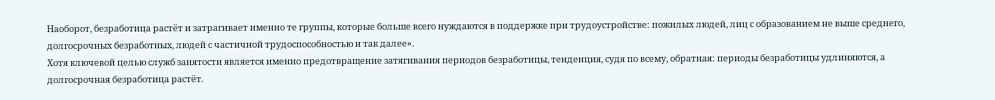Наоборот, безработица растёт и затрагивает именно те группы, которые больше всего нуждаются в поддержке при трудоустройстве: пожилых людей, лиц с образованием не выше среднего, долгосрочных безработных, людей с частичной трудоспособностью и так далее».
Хотя ключевой целью служб занятости является именно предотвращение затягивания периодов безработицы, тенденция, судя по всему, обратная: периоды безработицы удлиняются, а долгосрочная безработица растёт.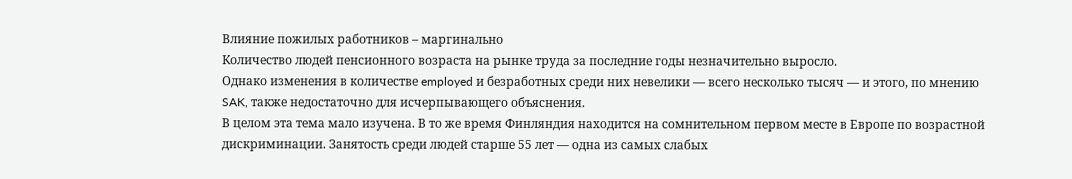Влияние пожилых работников – маргинально
Количество людей пенсионного возраста на рынке труда за последние годы незначительно выросло.
Однако изменения в количестве employed и безработных среди них невелики — всего несколько тысяч — и этого, по мнению SAK, также недостаточно для исчерпывающего объяснения.
В целом эта тема мало изучена. В то же время Финляндия находится на сомнительном первом месте в Европе по возрастной дискриминации. Занятость среди людей старше 55 лет — одна из самых слабых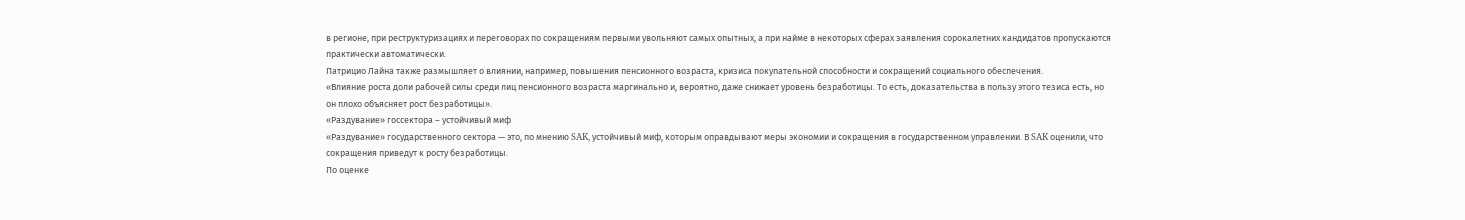в регионе, при реструктуризациях и переговорах по сокращениям первыми увольняют самых опытных, а при найме в некоторых сферах заявления сорокалетних кандидатов пропускаются практически автоматически.
Патрицио Лайна также размышляет о влиянии, например, повышения пенсионного возраста, кризиса покупательной способности и сокращений социального обеспечения.
«Влияние роста доли рабочей силы среди лиц пенсионного возраста маргинально и, вероятно, даже снижает уровень безработицы. То есть, доказательства в пользу этого тезиса есть, но он плохо объясняет рост безработицы».
«Раздувание» госсектора – устойчивый миф
«Раздувание» государственного сектора — это, по мнению SAK, устойчивый миф, которым оправдывают меры экономии и сокращения в государственном управлении. В SAK оценили, что сокращения приведут к росту безработицы.
По оценке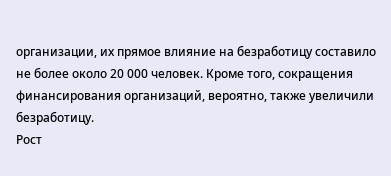организации, их прямое влияние на безработицу составило не более около 20 000 человек. Кроме того, сокращения финансирования организаций, вероятно, также увеличили безработицу.
Рост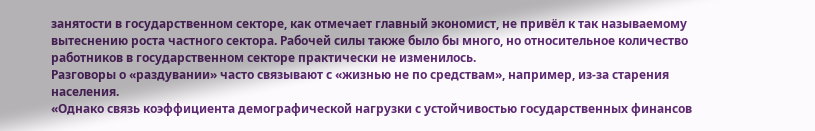занятости в государственном секторе, как отмечает главный экономист, не привёл к так называемому вытеснению роста частного сектора. Рабочей силы также было бы много, но относительное количество работников в государственном секторе практически не изменилось.
Разговоры о «раздувании» часто связывают с «жизнью не по средствам», например, из-за старения населения.
«Однако связь коэффициента демографической нагрузки с устойчивостью государственных финансов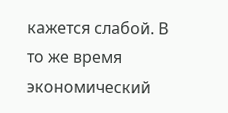кажется слабой. В то же время экономический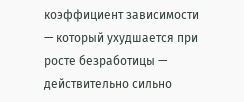коэффициент зависимости — который ухудшается при росте безработицы — действительно сильно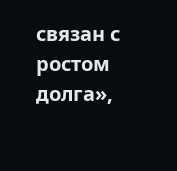связан с ростом долга»,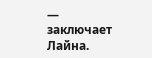— заключает Лайна.